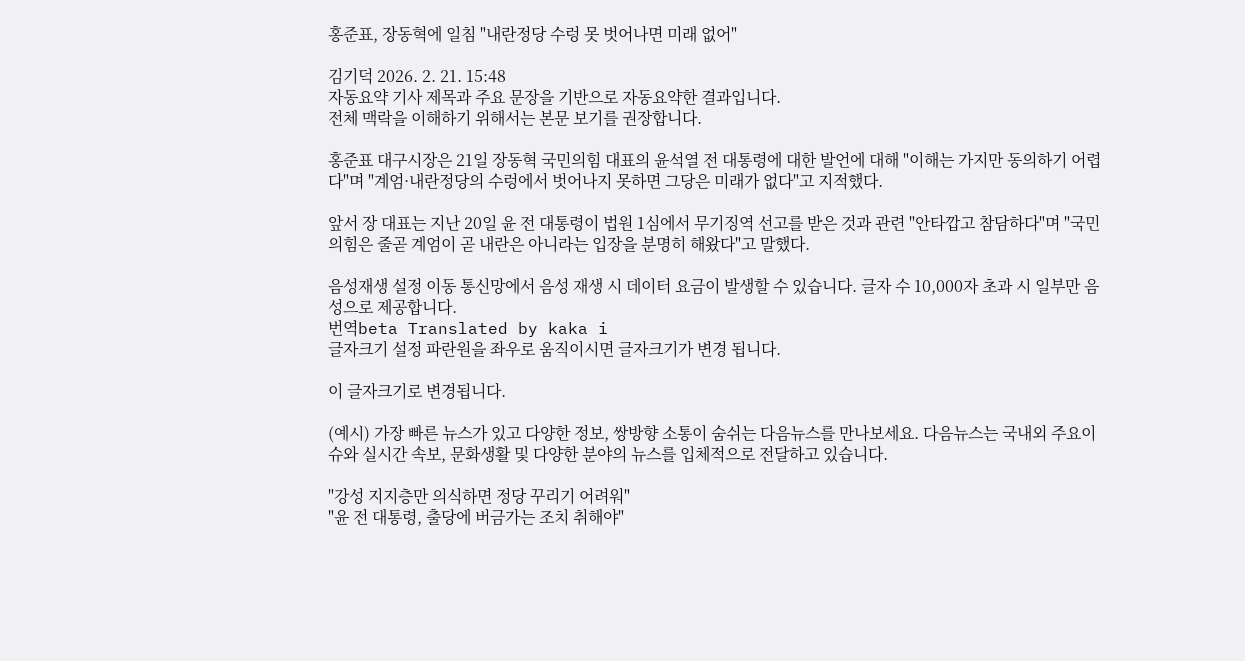홍준표, 장동혁에 일침 "내란정당 수렁 못 벗어나면 미래 없어"

김기덕 2026. 2. 21. 15:48
자동요약 기사 제목과 주요 문장을 기반으로 자동요약한 결과입니다.
전체 맥락을 이해하기 위해서는 본문 보기를 권장합니다.

홍준표 대구시장은 21일 장동혁 국민의힘 대표의 윤석열 전 대통령에 대한 발언에 대해 "이해는 가지만 동의하기 어렵다"며 "계엄·내란정당의 수렁에서 벗어나지 못하면 그당은 미래가 없다"고 지적했다.

앞서 장 대표는 지난 20일 윤 전 대통령이 법원 1심에서 무기징역 선고를 받은 것과 관련 "안타깝고 참담하다"며 "국민의힘은 줄곧 계엄이 곧 내란은 아니라는 입장을 분명히 해왔다"고 말했다.

음성재생 설정 이동 통신망에서 음성 재생 시 데이터 요금이 발생할 수 있습니다. 글자 수 10,000자 초과 시 일부만 음성으로 제공합니다.
번역beta Translated by kaka i
글자크기 설정 파란원을 좌우로 움직이시면 글자크기가 변경 됩니다.

이 글자크기로 변경됩니다.

(예시) 가장 빠른 뉴스가 있고 다양한 정보, 쌍방향 소통이 숨쉬는 다음뉴스를 만나보세요. 다음뉴스는 국내외 주요이슈와 실시간 속보, 문화생활 및 다양한 분야의 뉴스를 입체적으로 전달하고 있습니다.

"강성 지지층만 의식하면 정당 꾸리기 어려워"
"윤 전 대통령, 출당에 버금가는 조치 취해야"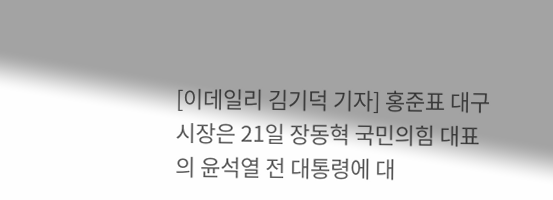[이데일리 김기덕 기자] 홍준표 대구시장은 21일 장동혁 국민의힘 대표의 윤석열 전 대통령에 대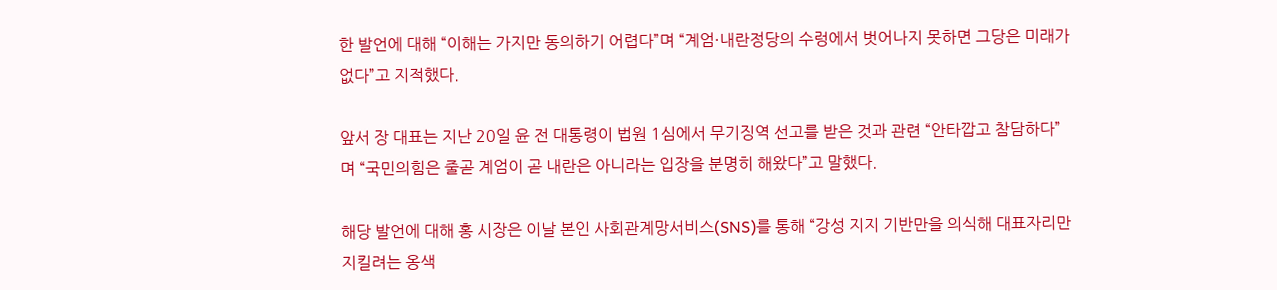한 발언에 대해 “이해는 가지만 동의하기 어렵다”며 “계엄·내란정당의 수렁에서 벗어나지 못하면 그당은 미래가 없다”고 지적했다.

앞서 장 대표는 지난 20일 윤 전 대통령이 법원 1심에서 무기징역 선고를 받은 것과 관련 “안타깝고 참담하다”며 “국민의힘은 줄곧 계엄이 곧 내란은 아니라는 입장을 분명히 해왔다”고 말했다.

해당 발언에 대해 홍 시장은 이날 본인 사회관계망서비스(SNS)를 통해 “강성 지지 기반만을 의식해 대표자리만 지킬려는 옹색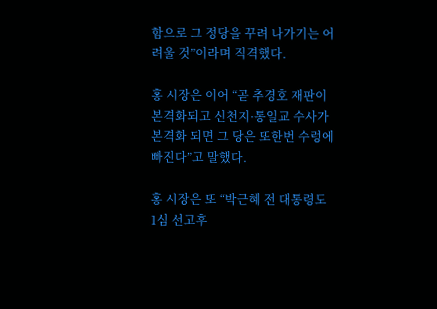함으로 그 정당을 꾸려 나가기는 어려울 것”이라며 직격했다.

홍 시장은 이어 “곧 추경호 재판이 본격화되고 신천지·통일교 수사가 본격화 되면 그 당은 또한번 수렁에 빠진다”고 말했다.

홍 시장은 또 “박근혜 전 대통령도 1심 선고후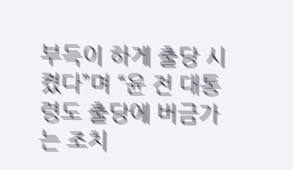부득이 하게 출당 시켰다”며 “윤 전 대통령도 출당에 버금가는 조치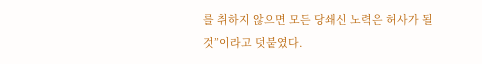를 취하지 않으면 모든 당쇄신 노력은 허사가 될 것”이라고 덧붙였다.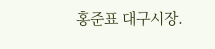홍준표 대구시장.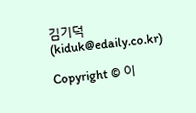김기덕 (kiduk@edaily.co.kr)

Copyright © 이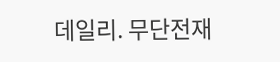데일리. 무단전재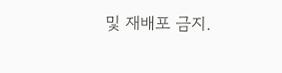및 재배포 금지.